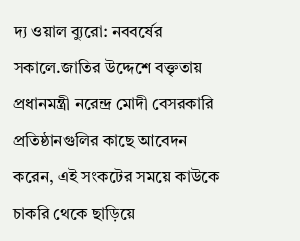দ্য ওয়াল ব্যুরো: নববর্ষের সকালে.জাতির উদ্দেশে বক্তৃতায় প্রধানমন্ত্রী নরেন্দ্র মোদী বেসরকারি প্রতিষ্ঠানগুলির কাছে আবেদন করেন, এই সংকটের সময়ে কাউকে চাকরি থেকে ছাড়িয়ে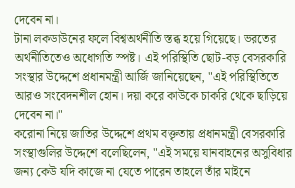দেবেন না।
টানা লকডাউনের ফলে বিশ্বঅর্থনীতি স্তব্ধ হয়ে গিয়েছে। ভরতের অর্থনীতিতেও অধোগতি স্পষ্ট। এই পরিস্থিতি ছোট-বড় বেসরকারি সংস্থার উদ্দেশে প্রধানমন্ত্রী আর্জি জানিয়েছেন, "এই পরিস্থিতিতে আরও সংবেদনশীল হোন। দয়া করে কাউকে চাকরি থেকে ছাড়িয়ে দেবেন না।"
করোনা নিয়ে জাতির উদ্দেশে প্রথম বক্তৃতায় প্রধানমন্ত্রী বেসরকারি সংস্থাগুলির উদ্দেশে বলেছিলেন, "এই সময়ে যানবাহনের অসুবিধার জন্য কেউ যদি কাজে না যেতে পারেন তাহলে তাঁর মাইনে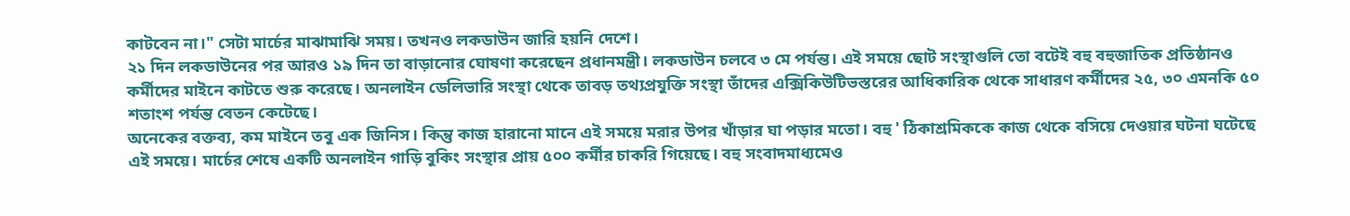কাটবেন না।" সেটা মার্চের মাঝামাঝি সময়। তখনও লকডাউন জারি হয়নি দেশে।
২১ দিন লকডাউনের পর আরও ১৯ দিন তা বাড়ানোর ঘোষণা করেছেন প্রধানমন্ত্রী। লকডাউন চলবে ৩ মে পর্যন্ত। এই সময়ে ছোট সংস্থাগুলি তো বটেই বহু বহুজাতিক প্রতিষ্ঠানও কর্মীদের মাইনে কাটতে শুরু করেছে। অনলাইন ডেলিভারি সংস্থা থেকে তাবড় তথ্যপ্রযুক্তি সংস্থা তাঁদের এক্সিকিউটিভস্তরের আধিকারিক থেকে সাধারণ কর্মীদের ২৫, ৩০ এমনকি ৫০ শতাংশ পর্যন্ত বেতন কেটেছে।
অনেকের বক্তব্য, কম মাইনে তবু এক জিনিস। কিন্তু কাজ হারানো মানে এই সময়ে মরার উপর খাঁড়ার ঘা পড়ার মতো। বহু ' ঠিকাশ্রমিককে কাজ থেকে বসিয়ে দেওয়ার ঘটনা ঘটেছে এই সময়ে। মার্চের শেষে একটি অনলাইন গাড়ি বুকিং সংস্থার প্রায় ৫০০ কর্মীর চাকরি গিয়েছে। বহু সংবাদমাধ্যমেও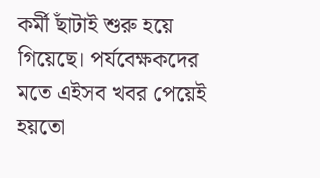কর্মী ছাঁটাই শুরু হয়ে গিয়েছে। পর্যবেক্ষকদের মতে এইসব খবর পেয়েই হয়তো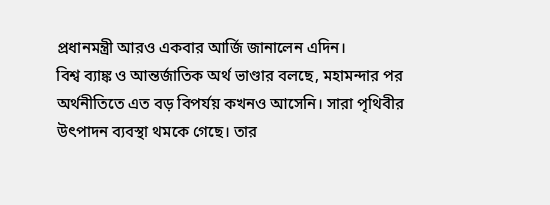প্রধানমন্ত্রী আরও একবার আর্জি জানালেন এদিন।
বিশ্ব ব্যাঙ্ক ও আন্তর্জাতিক অর্থ ভাণ্ডার বলছে, মহামন্দার পর অর্থনীতিতে এত বড় বিপর্যয় কখনও আসেনি। সারা পৃথিবীর উৎপাদন ব্যবস্থা থমকে গেছে। তার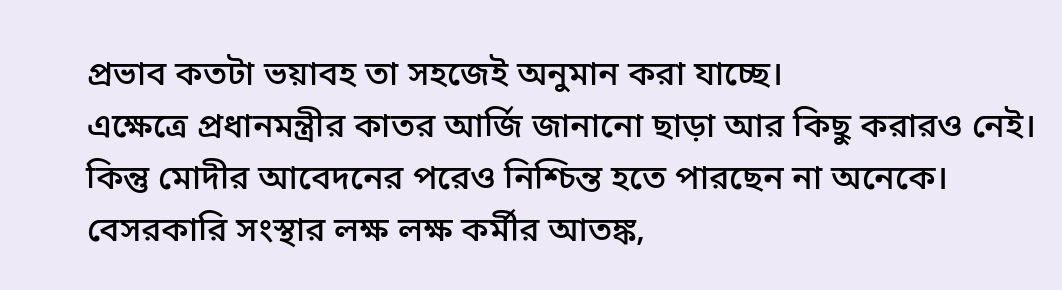প্রভাব কতটা ভয়াবহ তা সহজেই অনুমান করা যাচ্ছে।
এক্ষেত্রে প্রধানমন্ত্রীর কাতর আর্জি জানানো ছাড়া আর কিছু করারও নেই। কিন্তু মোদীর আবেদনের পরেও নিশ্চিন্ত হতে পারছেন না অনেকে। বেসরকারি সংস্থার লক্ষ লক্ষ কর্মীর আতঙ্ক,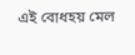এই বোধহয় মেল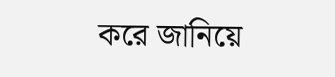করে জানিয়ে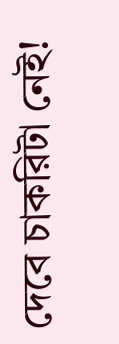দেবে চাকরিটা নেই!